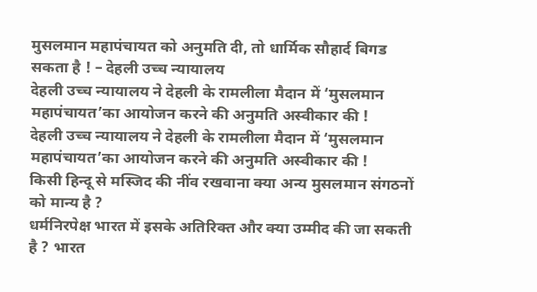मुसलमान महापंचायत को अनुमति दी, तो धार्मिक सौहार्द बिगड सकता है ! – देहली उच्च न्यायालय
देहली उच्च न्यायालय ने देहली के रामलीला मैदान में ‘मुसलमान महापंचायत’का आयोजन करने की अनुमति अस्वीकार की !
देहली उच्च न्यायालय ने देहली के रामलीला मैदान में ‘मुसलमान महापंचायत’का आयोजन करने की अनुमति अस्वीकार की !
किसी हिन्दू से मस्जिद की नींव रखवाना क्या अन्य मुसलमान संगठनों को मान्य है ?
धर्मनिरपेक्ष भारत में इसके अतिरिक्त और क्या उम्मीद की जा सकती है ? भारत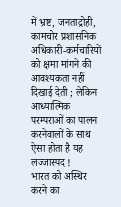में भ्रष्ट, जनताद्रोही, कामचोर प्रशासनिक अधिकारी-कर्मचारियों को क्षमा मांगने की आवश्यकता नहीं दिखाई देती ; लेकिन आध्यात्मिक परम्पराओं का पालन करनेवालों के साथ ऐसा होता है यह लज्जास्पद !
भारत को अस्थिर करने का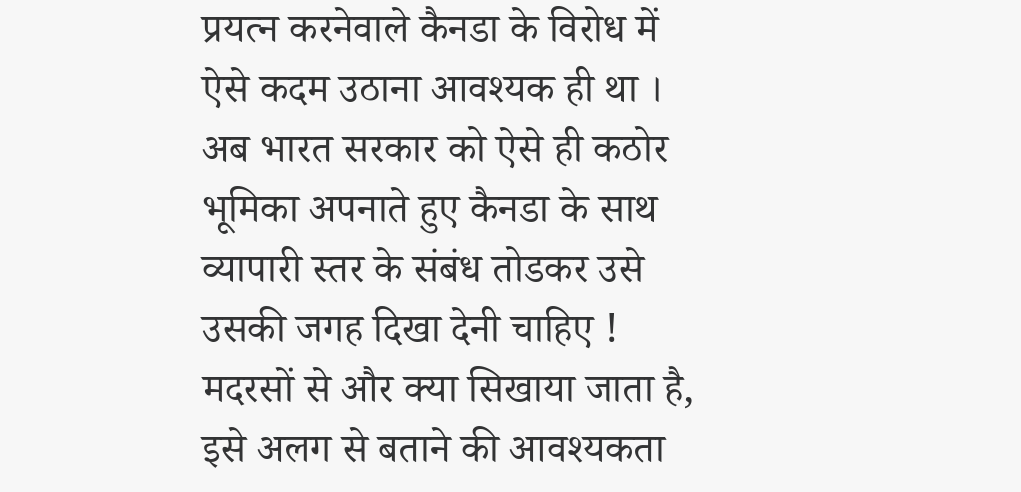प्रयत्न करनेवाले कैनडा के विरोध में ऐसे कदम उठाना आवश्यक ही था । अब भारत सरकार को ऐसे ही कठोर भूमिका अपनाते हुए कैनडा के साथ व्यापारी स्तर के संबंध तोडकर उसे उसकी जगह दिखा देनी चाहिए !
मदरसों से और क्या सिखाया जाता है, इसे अलग से बताने की आवश्यकता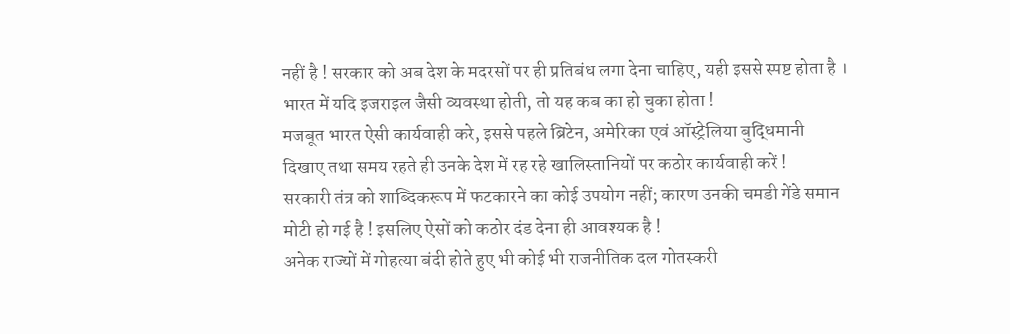नहीं है ! सरकार को अब देश के मदरसों पर ही प्रतिबंध लगा देना चाहिए, यही इससे स्पष्ट होता है । भारत में यदि इजराइल जैसी व्यवस्था होती, तो यह कब का हो चुका होता !
मजबूत भारत ऐसी कार्यवाही करे, इससे पहले ब्रिटेन, अमेरिका एवं ऑस्ट्रेलिया बुद्धिमानी दिखाए तथा समय रहते ही उनके देश में रह रहे खालिस्तानियों पर कठोर कार्यवाही करें !
सरकारी तंत्र को शाब्दिकरूप में फटकारने का कोई उपयोग नहीं; कारण उनकी चमडी गेंडे समान मोटी हो गई है ! इसलिए ऐसों को कठोर दंड देना ही आवश्यक है !
अनेक राज्यों में गोहत्या बंदी होते हुए भी कोई भी राजनीतिक दल गोतस्करी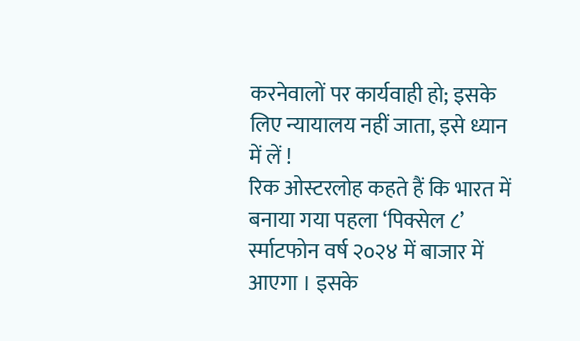करनेवालों पर कार्यवाही हो; इसके लिए न्यायालय नहीं जाता, इसे ध्यान में लें !
रिक ओस्टरलोह कहते हैं कि भारत में बनाया गया पहला ‘पिक्सेल ८’ र्स्माटफोन वर्ष २०२४ में बाजार में आएगा । इसके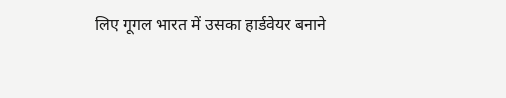लिए गूगल भारत में उसका हार्डवेयर बनाने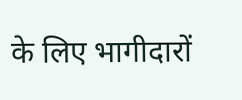के लिए भागीदारों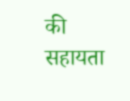की सहायता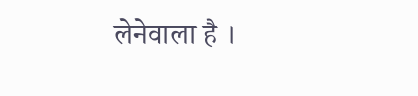लेनेवाला है ।